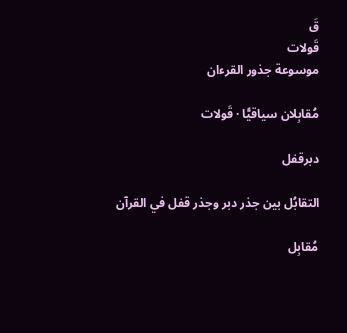قَ
قَولات
موسوعة جذور القرءان

مُقابِلان سياقيًّا · قَولات

دبرقفل

التقابُل بين جذر دبر وجذر قفل في القرآن

مُقابِل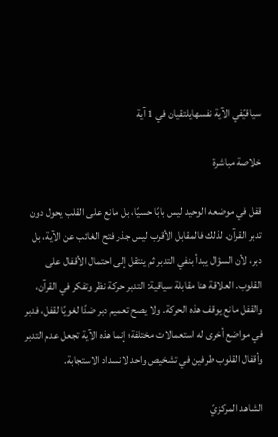سياقيّفي الآية نفسهايلتقيان في 1 آية

خلاصة مباشرة

قفل في موضعه الوحيد ليس بابًا حسيًا، بل مانع على القلب يحول دون تدبر القرآن. لذلك فالمقابل الأقرب ليس جذر فتح الغائب عن الآية، بل دبر، لأن السؤال يبدأ بنفي التدبر ثم ينتقل إلى احتمال الأقفال على القلوب. العلاقة هنا مقابلة سياقية: التدبر حركة نظر وتفكر في القرآن، والقفل مانع يوقف هذه الحركة. ولا يصح تعميم دبر ضدًا لغويًا لقفل، فدبر في مواضع أخرى له استعمالات مختلفة؛ إنما هذه الآية تجعل عدم التدبر وأقفال القلوب طرفين في تشخيص واحد لانسداد الاستجابة.

الشاهد المركزيّ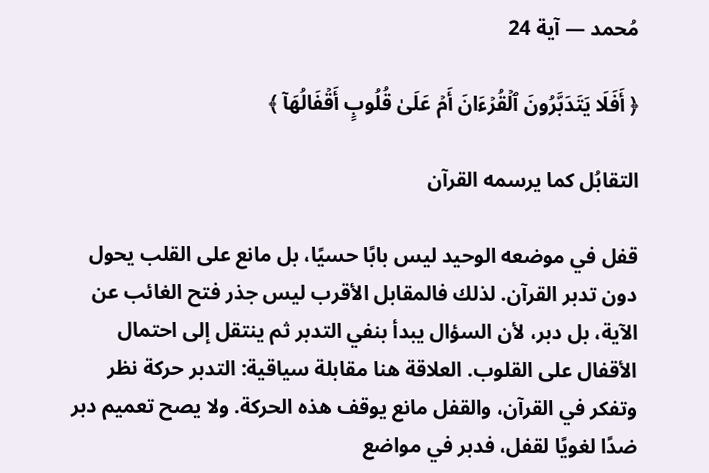مُحمد — آية 24

﴿ أَفَلَا يَتَدَبَّرُونَ ٱلۡقُرۡءَانَ أَمۡ عَلَىٰ قُلُوبٍ أَقۡفَالُهَآ ﴾

التقابُل كما يرسمه القرآن

قفل في موضعه الوحيد ليس بابًا حسيًا، بل مانع على القلب يحول دون تدبر القرآن. لذلك فالمقابل الأقرب ليس جذر فتح الغائب عن الآية، بل دبر، لأن السؤال يبدأ بنفي التدبر ثم ينتقل إلى احتمال الأقفال على القلوب. العلاقة هنا مقابلة سياقية: التدبر حركة نظر وتفكر في القرآن، والقفل مانع يوقف هذه الحركة. ولا يصح تعميم دبر ضدًا لغويًا لقفل، فدبر في مواضع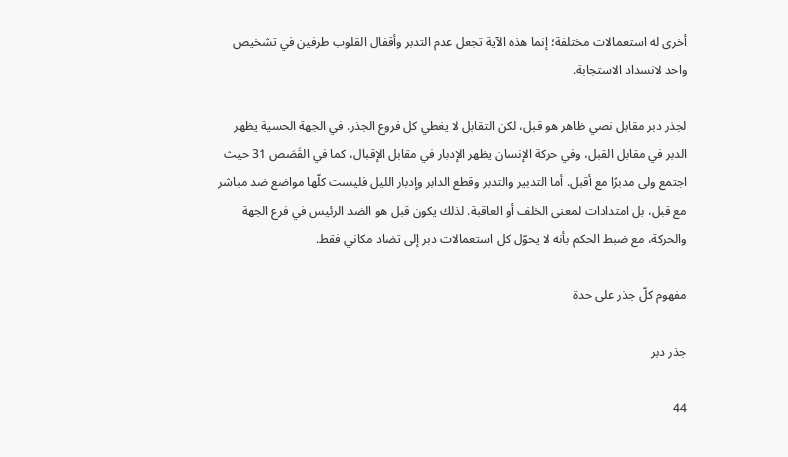أخرى له استعمالات مختلفة؛ إنما هذه الآية تجعل عدم التدبر وأقفال القلوب طرفين في تشخيص واحد لانسداد الاستجابة.

لجذر دبر مقابل نصي ظاهر هو قبل، لكن التقابل لا يغطي كل فروع الجذر. في الجهة الحسية يظهر الدبر في مقابل القبل، وفي حركة الإنسان يظهر الإدبار في مقابل الإقبال، كما في القَصَص 31 حيث اجتمع ولى مدبرًا مع أقبل. أما التدبير والتدبر وقطع الدابر وإدبار الليل فليست كلّها مواضع ضد مباشر مع قبل، بل امتدادات لمعنى الخلف أو العاقبة. لذلك يكون قبل هو الضد الرئيس في فرع الجهة والحركة، مع ضبط الحكم بأنه لا يحوّل كل استعمالات دبر إلى تضاد مكاني فقط.

مفهوم كلّ جذر على حدة

جذر دبر

44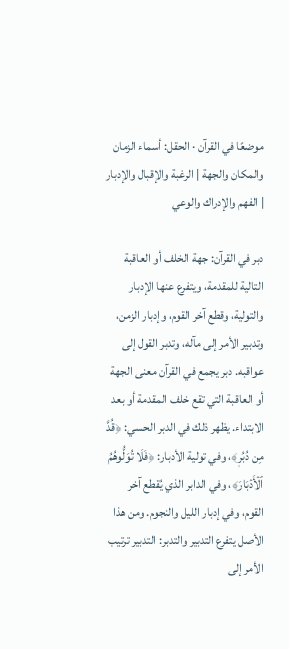موضعًا في القرآن · الحقل: أسماء الزمان والمكان والجهة | الرغبة والإقبال والإدبار | الفهم والإدراك والوعي

دبر في القرآن: جهة الخلف أو العاقبة التالية للمقدمة، ويتفرع عنها الإدبار والتولية، وقطع آخر القوم، وإدبار الزمن، وتدبير الأمر إلى مآله، وتدبر القول إلى عواقبه. دبر يجمع في القرآن معنى الجهة أو العاقبة التي تقع خلف المقدمة أو بعد الابتداء. يظهر ذلك في الدبر الحسي: ﴿قُدَّ مِن دُبُرٖ﴾، وفي تولية الأدبار: ﴿فَلَا تُوَلُّوهُمُ ٱلۡأَدۡبَارَ﴾، وفي الدابر الذي يُقطع آخر القوم، وفي إدبار الليل والنجوم. ومن هذا الأصل يتفرع التدبير والتدبر: التدبير ترتيب الأمر إلى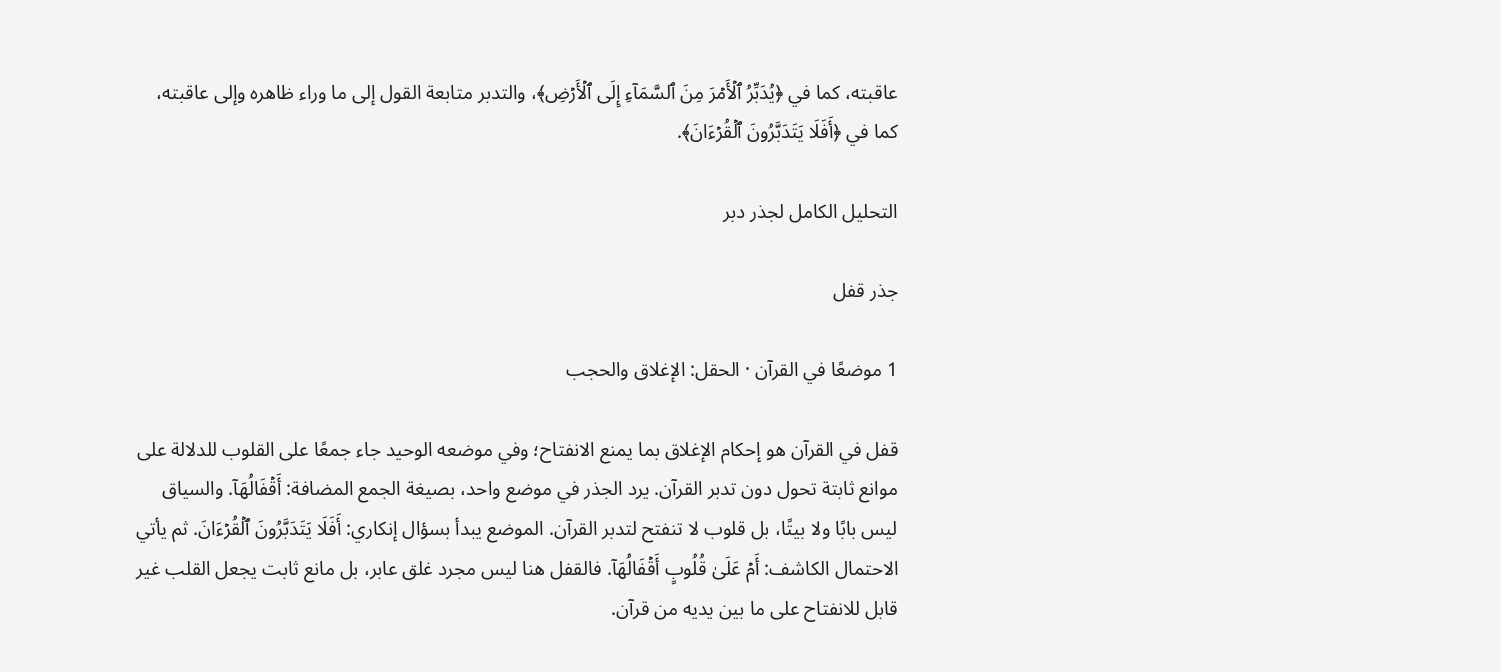عاقبته، كما في ﴿يُدَبِّرُ ٱلۡأَمۡرَ مِنَ ٱلسَّمَآءِ إِلَى ٱلۡأَرۡضِ﴾، والتدبر متابعة القول إلى ما وراء ظاهره وإلى عاقبته، كما في ﴿أَفَلَا يَتَدَبَّرُونَ ٱلۡقُرۡءَانَ﴾.

التحليل الكامل لجذر دبر

جذر قفل

1 موضعًا في القرآن · الحقل: الإغلاق والحجب

قفل في القرآن هو إحكام الإغلاق بما يمنع الانفتاح؛ وفي موضعه الوحيد جاء جمعًا على القلوب للدلالة على موانع ثابتة تحول دون تدبر القرآن. يرد الجذر في موضع واحد، بصيغة الجمع المضافة: أَقۡفَالُهَآ. والسياق ليس بابًا ولا بيتًا، بل قلوب لا تنفتح لتدبر القرآن. الموضع يبدأ بسؤال إنكاري: أَفَلَا يَتَدَبَّرُونَ ٱلۡقُرۡءَانَ. ثم يأتي الاحتمال الكاشف: أَمۡ عَلَىٰ قُلُوبٍ أَقۡفَالُهَآ. فالقفل هنا ليس مجرد غلق عابر، بل مانع ثابت يجعل القلب غير قابل للانفتاح على ما بين يديه من قرآن.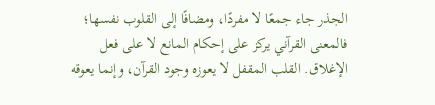الجذر جاء جمعًا لا مفردًا، ومضافًا إلى القلوب نفسها؛ فالمعنى القرآني يركز على إحكام المانع لا على فعل الإغلاق. القلب المقفل لا يعوزه وجود القرآن، وإنما يعوقه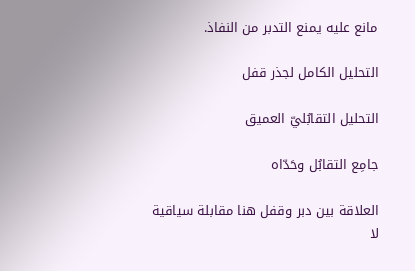مانع عليه يمنع التدبر من النفاذ.

التحليل الكامل لجذر قفل

التحليل التقابُليّ العميق

جامِع التقابُل وحَدّاه

العلاقة بين دبر وقفل هنا مقابلة سياقية لا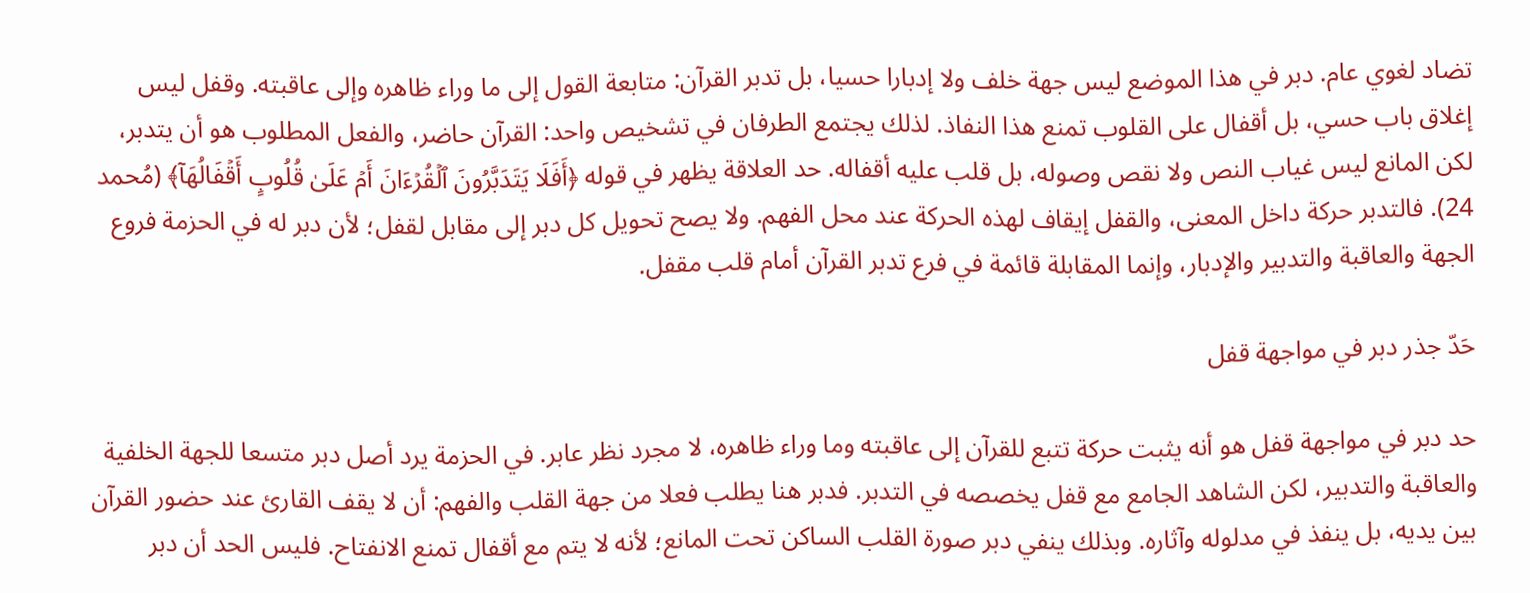تضاد لغوي عام. دبر في هذا الموضع ليس جهة خلف ولا إدبارا حسيا، بل تدبر القرآن: متابعة القول إلى ما وراء ظاهره وإلى عاقبته. وقفل ليس إغلاق باب حسي، بل أقفال على القلوب تمنع هذا النفاذ. لذلك يجتمع الطرفان في تشخيص واحد: القرآن حاضر، والفعل المطلوب هو أن يتدبر، لكن المانع ليس غياب النص ولا نقص وصوله، بل قلب عليه أقفاله. حد العلاقة يظهر في قوله ﴿أَفَلَا يَتَدَبَّرُونَ ٱلۡقُرۡءَانَ أَمۡ عَلَىٰ قُلُوبٍ أَقۡفَالُهَآ﴾ (مُحمد 24). فالتدبر حركة داخل المعنى، والقفل إيقاف لهذه الحركة عند محل الفهم. ولا يصح تحويل كل دبر إلى مقابل لقفل؛ لأن دبر له في الحزمة فروع الجهة والعاقبة والتدبير والإدبار، وإنما المقابلة قائمة في فرع تدبر القرآن أمام قلب مقفل.

حَدّ جذر دبر في مواجهة قفل

حد دبر في مواجهة قفل هو أنه يثبت حركة تتبع للقرآن إلى عاقبته وما وراء ظاهره، لا مجرد نظر عابر. في الحزمة يرد أصل دبر متسعا للجهة الخلفية والعاقبة والتدبير، لكن الشاهد الجامع مع قفل يخصصه في التدبر. فدبر هنا يطلب فعلا من جهة القلب والفهم: أن لا يقف القارئ عند حضور القرآن بين يديه، بل ينفذ في مدلوله وآثاره. وبذلك ينفي دبر صورة القلب الساكن تحت المانع؛ لأنه لا يتم مع أقفال تمنع الانفتاح. فليس الحد أن دبر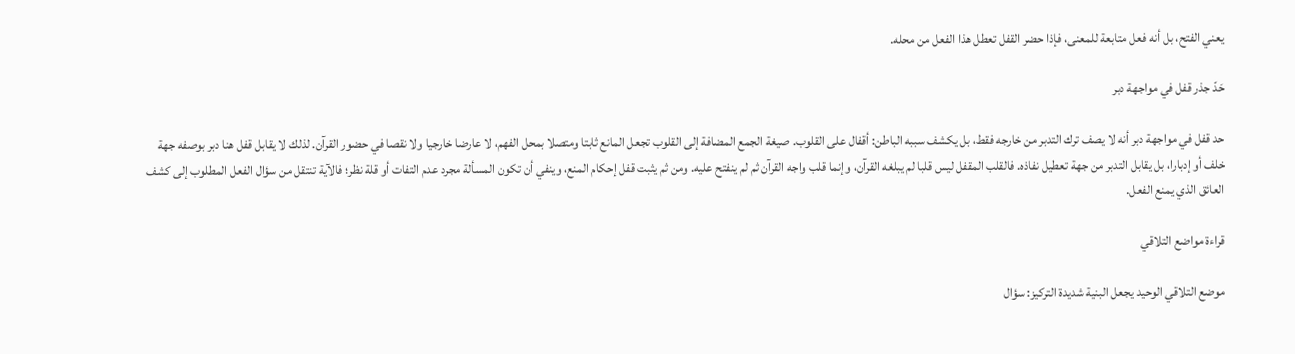يعني الفتح، بل أنه فعل متابعة للمعنى، فإذا حضر القفل تعطل هذا الفعل من محله.

حَدّ جذر قفل في مواجهة دبر

حد قفل في مواجهة دبر أنه لا يصف ترك التدبر من خارجه فقط، بل يكشف سببه الباطن: أقفال على القلوب. صيغة الجمع المضافة إلى القلوب تجعل المانع ثابتا ومتصلا بمحل الفهم، لا عارضا خارجيا ولا نقصا في حضور القرآن. لذلك لا يقابل قفل هنا دبر بوصفه جهة خلف أو إدبارا، بل يقابل التدبر من جهة تعطيل نفاذه. فالقلب المقفل ليس قلبا لم يبلغه القرآن، وإنما قلب واجه القرآن ثم لم ينفتح عليه. ومن ثم يثبت قفل إحكام المنع، وينفي أن تكون المسألة مجرد عدم التفات أو قلة نظر؛ فالآية تنتقل من سؤال الفعل المطلوب إلى كشف العائق الذي يمنع الفعل.

قراءة مواضع التلاقي

موضع التلاقي الوحيد يجعل البنية شديدة التركيز: سؤال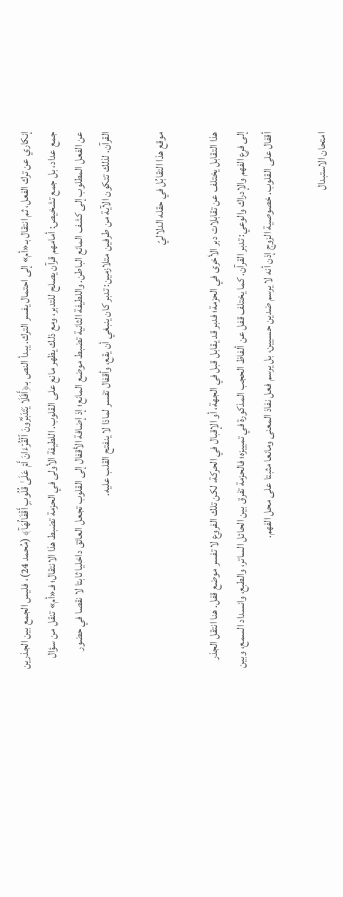إنكاري عن ترك الفعل، ثم انتقال بـ«أم» إلى احتمال يفسر الترك. يبدأ النص بـ﴿أَفَلَا يَتَدَبَّرُونَ ٱلۡقُرۡءَانَ أَمۡ عَلَىٰ قُلُوبٍ أَقۡفَالُهَآ﴾ (مُحمد 24)، فليس الجمع بين الجذرين جمع عداد، بل جمع تشخيص: أمامهم قرآن يصلح للتدبر، ومع ذلك يظهر مانع على القلوب. اللطيفة الأولى في الحزمة تضبط هذا الانتقال؛ فـ«أم» تنقل من سؤال عن الفعل المطلوب إلى كشف المانع الباطن. واللطيفة الثانية تضبط موضع المانع؛ إذ إضافة الأقفال إلى القلوب تجعل العائق داخليا ثابتا لا نقصا في حضور القرآن. لذلك تتكون الآية من طرفين متلازمين: تدبر كان ينبغي أن يقع، وأقفال تفسر لماذا لا ينفتح القلب عليه.

موقع هذا التقابُل في حقله الدلاليّ

هذا التقابل يختلف عن تقابلات دبر الأخرى في الحزمة؛ فدبر قد يقابل قبل في الجهة، أو الإقبال في الحركة، لكن تلك الفروع لا تفسر موضع قفل. هنا انتقل الجذر إلى فرع الفهم والإدراك والوعي: تدبر القرآن. كما يختلف قفل عن ألفاظ الحجب المذكورة في تمييزه؛ فالحزمة تفرق بين الحائل الساتر، والطبع، وانسداد السمع، وبين أقفال على القلوب. خصوصية الزوج إذن أنه لا يرسم ضدين حسيين، بل يرسم فعل نفاذ المعنى ومانعا مثبتا على محل الفهم.

امتحان الاستبدال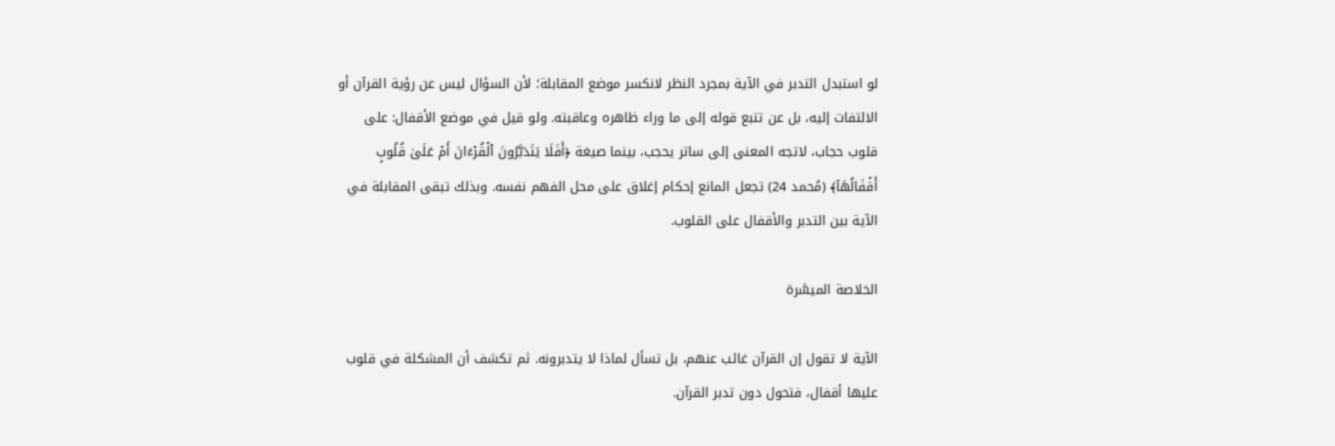لو استبدل التدبر في الآية بمجرد النظر لانكسر موضع المقابلة؛ لأن السؤال ليس عن رؤية القرآن أو الالتفات إليه، بل عن تتبع قوله إلى ما وراء ظاهره وعاقبته. ولو قيل في موضع الأقفال: على قلوب حجاب، لاتجه المعنى إلى ساتر يحجب، بينما صيغة ﴿أَفَلَا يَتَدَبَّرُونَ ٱلۡقُرۡءَانَ أَمۡ عَلَىٰ قُلُوبٍ أَقۡفَالُهَآ﴾ (مُحمد 24) تجعل المانع إحكام إغلاق على محل الفهم نفسه. وبذلك تبقى المقابلة في الآية بين التدبر والأقفال على القلوب.

الخلاصة الميسَّرة

الآية لا تقول إن القرآن غائب عنهم، بل تسأل لماذا لا يتدبرونه. ثم تكشف أن المشكلة في قلوب عليها أقفال، فتحول دون تدبر القرآن.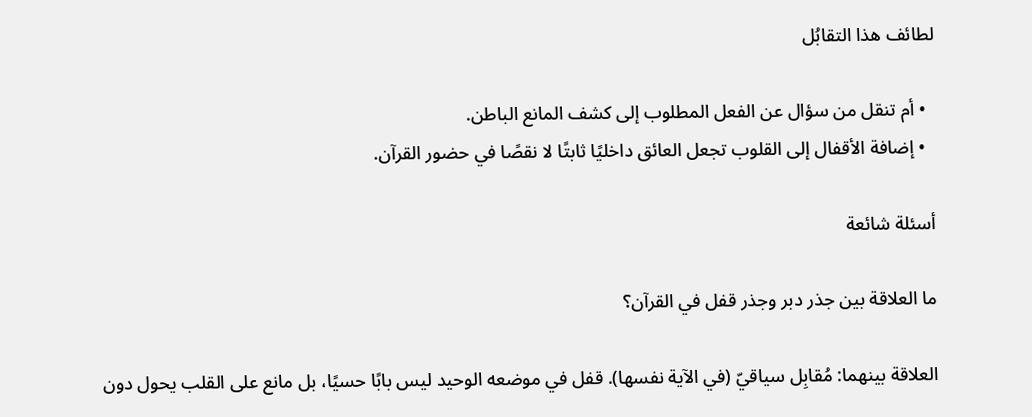لطائف هذا التقابُل

  • أم تنقل من سؤال عن الفعل المطلوب إلى كشف المانع الباطن.
  • إضافة الأقفال إلى القلوب تجعل العائق داخليًا ثابتًا لا نقصًا في حضور القرآن.

أسئلة شائعة

ما العلاقة بين جذر دبر وجذر قفل في القرآن؟

العلاقة بينهما: مُقابِل سياقيّ (في الآية نفسها). قفل في موضعه الوحيد ليس بابًا حسيًا، بل مانع على القلب يحول دون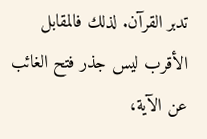تدبر القرآن. لذلك فالمقابل الأقرب ليس جذر فتح الغائب عن الآية،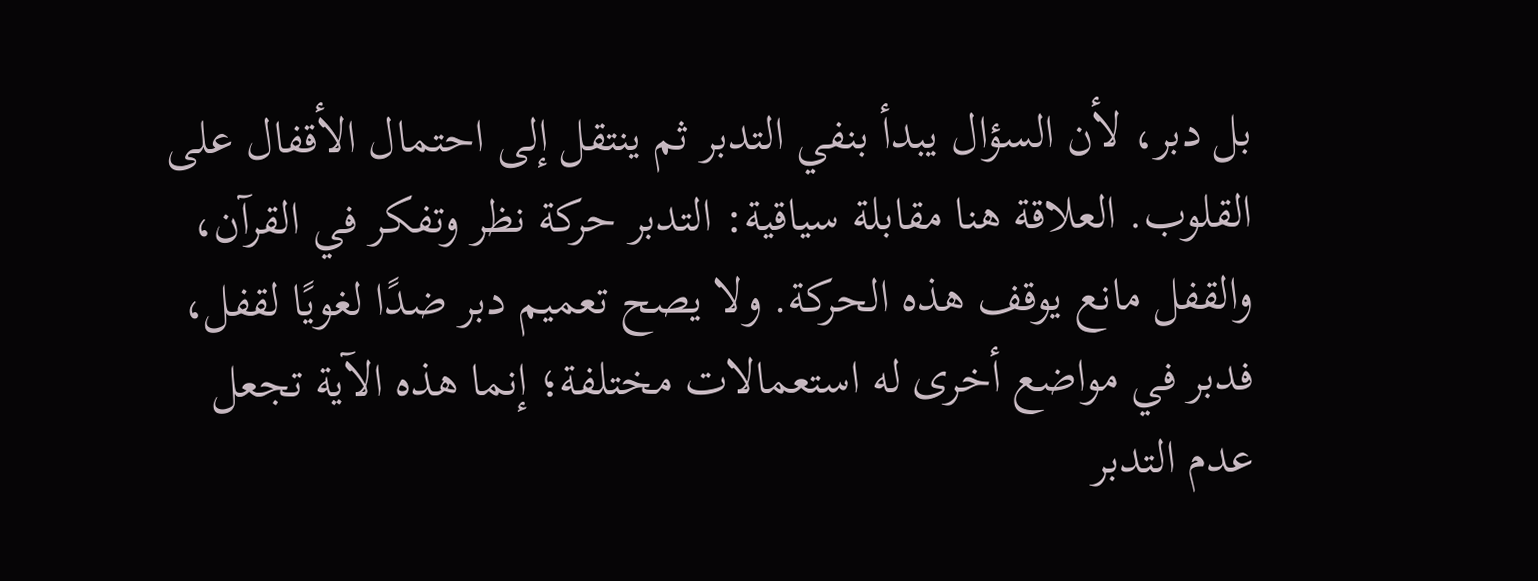بل دبر، لأن السؤال يبدأ بنفي التدبر ثم ينتقل إلى احتمال الأقفال على القلوب. العلاقة هنا مقابلة سياقية: التدبر حركة نظر وتفكر في القرآن، والقفل مانع يوقف هذه الحركة. ولا يصح تعميم دبر ضدًا لغويًا لقفل، فدبر في مواضع أخرى له استعمالات مختلفة؛ إنما هذه الآية تجعل عدم التدبر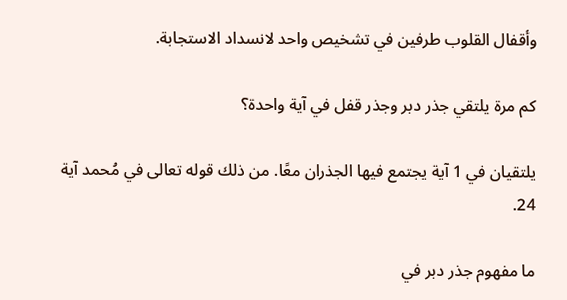وأقفال القلوب طرفين في تشخيص واحد لانسداد الاستجابة.

كم مرة يلتقي جذر دبر وجذر قفل في آية واحدة؟

يلتقيان في 1 آية يجتمع فيها الجذران معًا. من ذلك قوله تعالى في مُحمد آية 24.

ما مفهوم جذر دبر في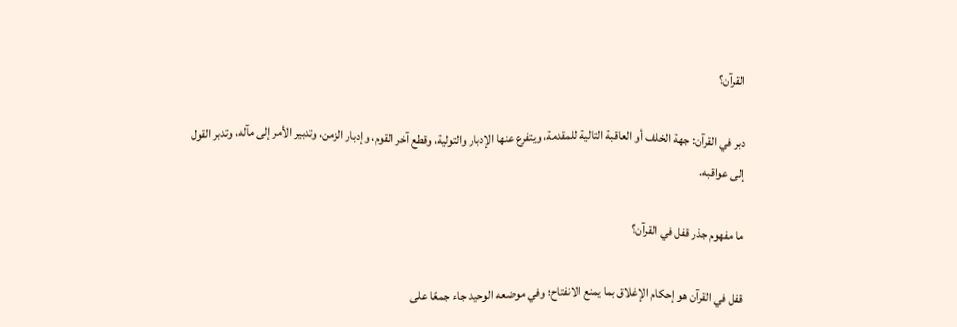القرآن؟

دبر في القرآن: جهة الخلف أو العاقبة التالية للمقدمة، ويتفرع عنها الإدبار والتولية، وقطع آخر القوم، وإدبار الزمن، وتدبير الأمر إلى مآله، وتدبر القول إلى عواقبه.

ما مفهوم جذر قفل في القرآن؟

قفل في القرآن هو إحكام الإغلاق بما يمنع الانفتاح؛ وفي موضعه الوحيد جاء جمعًا على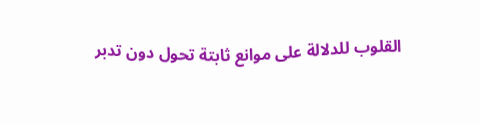القلوب للدلالة على موانع ثابتة تحول دون تدبر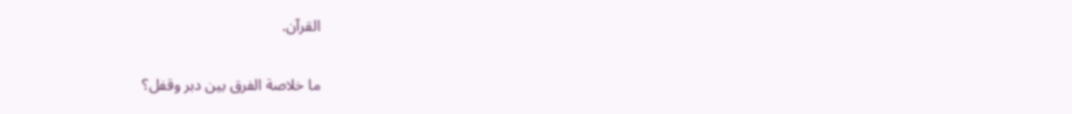القرآن.

ما خلاصة الفرق بين دبر وقفل؟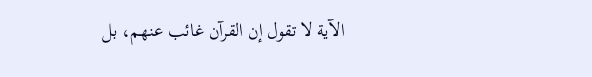الآية لا تقول إن القرآن غائب عنهم، بل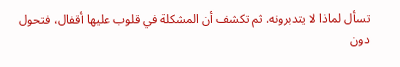تسأل لماذا لا يتدبرونه. ثم تكشف أن المشكلة في قلوب عليها أقفال، فتحول دون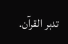تدبر القرآن.